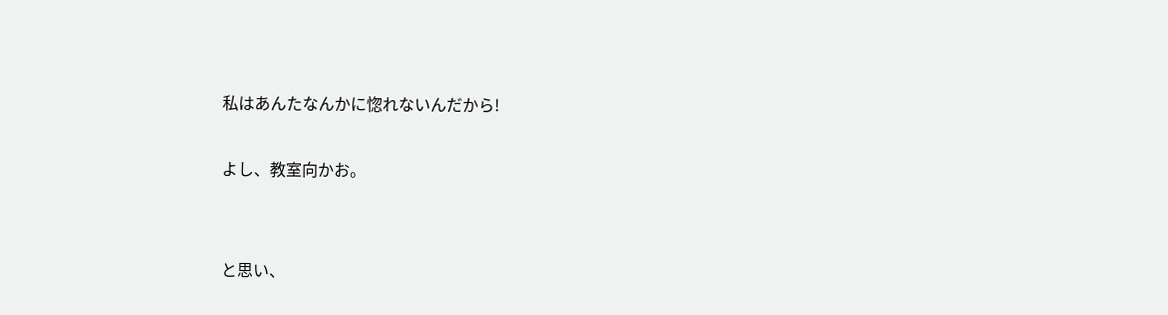私はあんたなんかに惚れないんだから!

よし、教室向かお。


と思い、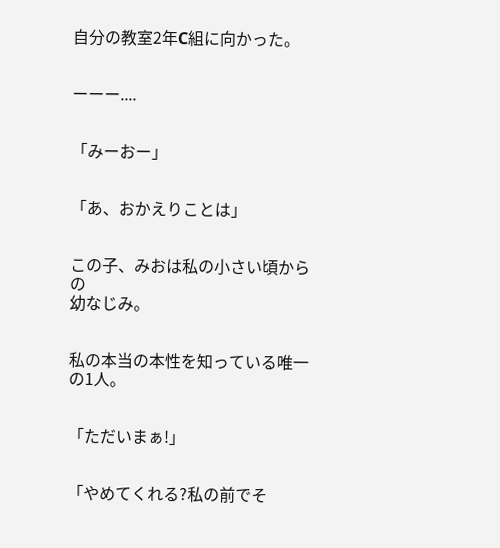自分の教室2年C組に向かった。


ーーー....


「みーおー」


「あ、おかえりことは」


この子、みおは私の小さい頃からの
幼なじみ。


私の本当の本性を知っている唯一の1人。


「ただいまぁ!」


「やめてくれる?私の前でそ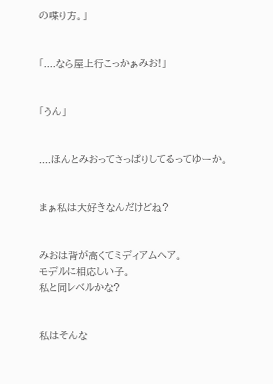の喋り方。」


「....なら屋上行こっかぁみお!」


「うん」


....ほんとみおってさっぱりしてるってゆーか。


まぁ私は大好きなんだけどね?


みおは背が高くてミディアムヘア。
モデルに相応しい子。
私と同レベルかな?


私はそんな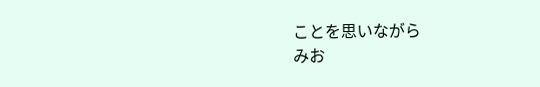ことを思いながら
みお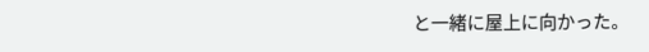と一緒に屋上に向かった。